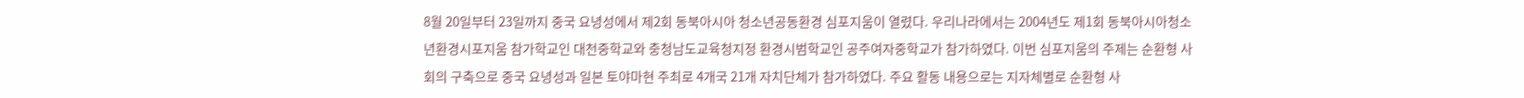8월 20일부터 23일까지 중국 요녕성에서 제2회 동북아시아 청소년공동환경 심포지움이 열렸다. 우리나라에서는 2004년도 제1회 동북아시아청소년환경시포지움 참가학교인 대천중학교와 충청남도교육청지정 환경시범학교인 공주여자중학교가 참가하였다. 이번 심포지움의 주제는 순환형 사회의 구축으로 중국 요녕성과 일본 토야마현 주최로 4개국 21개 자치단체가 참가하였다. 주요 활동 내용으로는 지자체별로 순환형 사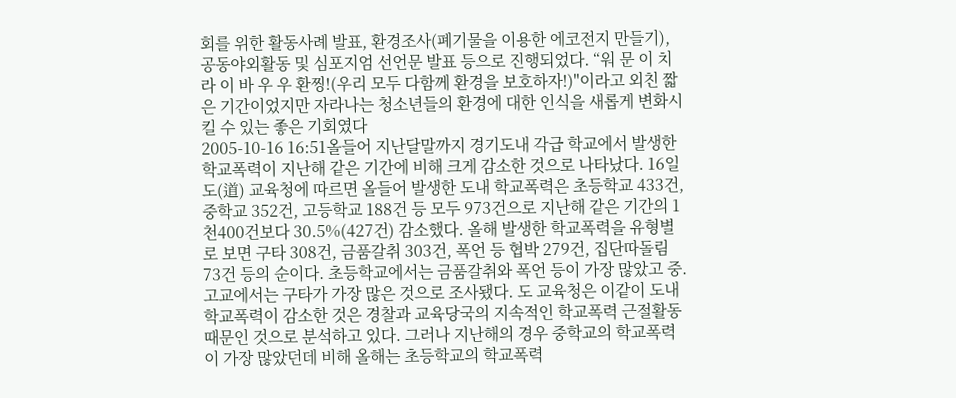회를 위한 활동사례 발표, 환경조사(폐기물을 이용한 에코전지 만들기), 공동야외활동 및 심포지엄 선언문 발표 등으로 진행되었다. “워 문 이 치 라 이 바 우 우 환찡!(우리 모두 다함께 환경을 보호하자!)"이라고 외친 짧은 기간이었지만 자라나는 청소년들의 환경에 대한 인식을 새롭게 변화시킬 수 있는 좋은 기회였다
2005-10-16 16:51올들어 지난달말까지 경기도내 각급 학교에서 발생한 학교폭력이 지난해 같은 기간에 비해 크게 감소한 것으로 나타났다. 16일 도(道) 교육청에 따르면 올들어 발생한 도내 학교폭력은 초등학교 433건, 중학교 352건, 고등학교 188건 등 모두 973건으로 지난해 같은 기간의 1천400건보다 30.5%(427건) 감소했다. 올해 발생한 학교폭력을 유형별로 보면 구타 308건, 금품갈취 303건, 폭언 등 협박 279건, 집단따돌림 73건 등의 순이다. 초등학교에서는 금품갈취와 폭언 등이 가장 많았고 중.고교에서는 구타가 가장 많은 것으로 조사됐다. 도 교육청은 이같이 도내 학교폭력이 감소한 것은 경찰과 교육당국의 지속적인 학교폭력 근절활동 때문인 것으로 분석하고 있다. 그러나 지난해의 경우 중학교의 학교폭력이 가장 많았던데 비해 올해는 초등학교의 학교폭력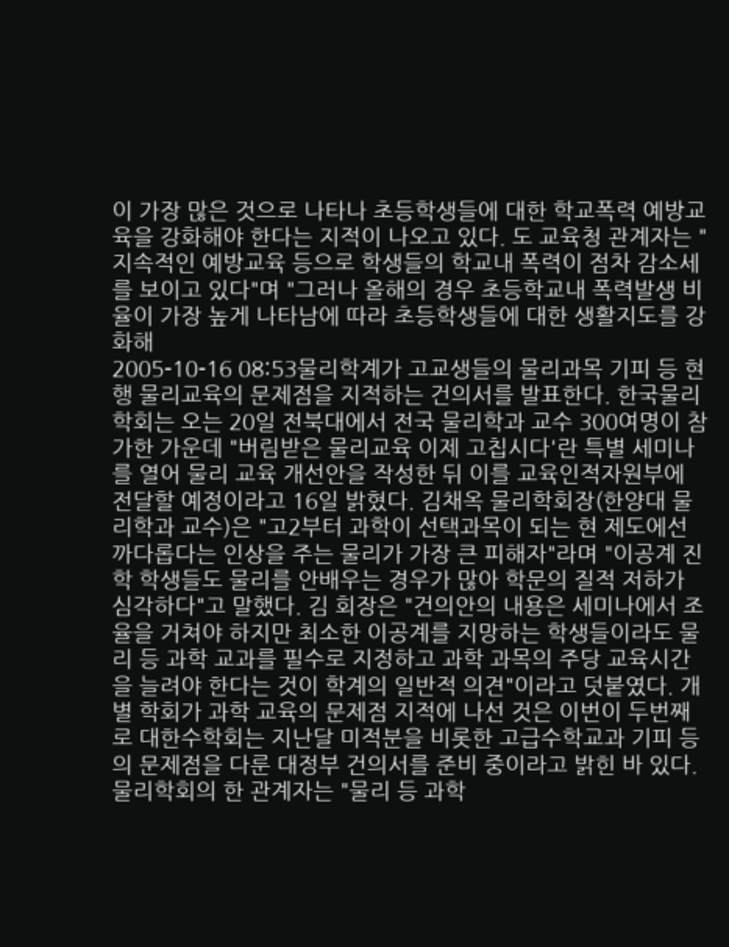이 가장 많은 것으로 나타나 초등학생들에 대한 학교폭력 예방교육을 강화해야 한다는 지적이 나오고 있다. 도 교육청 관계자는 "지속적인 예방교육 등으로 학생들의 학교내 폭력이 점차 감소세를 보이고 있다"며 "그러나 올해의 경우 초등학교내 폭력발생 비율이 가장 높게 나타남에 따라 초등학생들에 대한 생활지도를 강화해
2005-10-16 08:53물리학계가 고교생들의 물리과목 기피 등 현행 물리교육의 문제점을 지적하는 건의서를 발표한다. 한국물리학회는 오는 20일 전북대에서 전국 물리학과 교수 300여명이 참가한 가운데 "버림받은 물리교육 이제 고칩시다'란 특별 세미나를 열어 물리 교육 개선안을 작성한 뒤 이를 교육인적자원부에 전달할 예정이라고 16일 밝혔다. 김채옥 물리학회장(한양대 물리학과 교수)은 "고2부터 과학이 선택과목이 되는 현 제도에선 까다롭다는 인상을 주는 물리가 가장 큰 피해자"라며 "이공계 진학 학생들도 물리를 안배우는 경우가 많아 학문의 질적 저하가 심각하다"고 말했다. 김 회장은 "건의안의 내용은 세미나에서 조율을 거쳐야 하지만 최소한 이공계를 지망하는 학생들이라도 물리 등 과학 교과를 필수로 지정하고 과학 과목의 주당 교육시간을 늘려야 한다는 것이 학계의 일반적 의견"이라고 덧붙였다. 개별 학회가 과학 교육의 문제점 지적에 나선 것은 이번이 두번째로 대한수학회는 지난달 미적분을 비롯한 고급수학교과 기피 등의 문제점을 다룬 대정부 건의서를 준비 중이라고 밝힌 바 있다. 물리학회의 한 관계자는 "물리 등 과학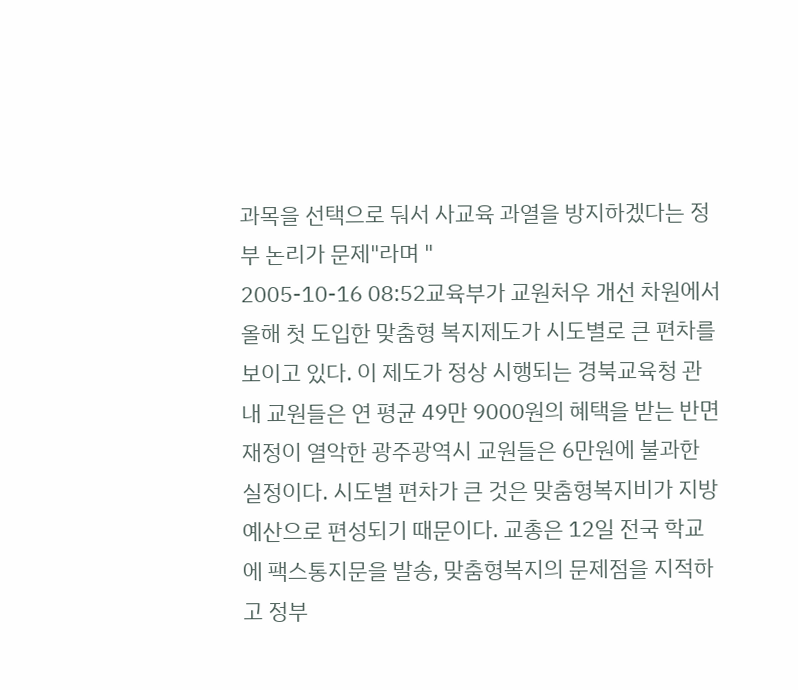과목을 선택으로 둬서 사교육 과열을 방지하겠다는 정부 논리가 문제"라며 "
2005-10-16 08:52교육부가 교원처우 개선 차원에서 올해 첫 도입한 맞춤형 복지제도가 시도별로 큰 편차를 보이고 있다. 이 제도가 정상 시행되는 경북교육청 관내 교원들은 연 평균 49만 9000원의 혜택을 받는 반면 재정이 열악한 광주광역시 교원들은 6만원에 불과한 실정이다. 시도별 편차가 큰 것은 맞춤형복지비가 지방예산으로 편성되기 때문이다. 교총은 12일 전국 학교에 팩스통지문을 발송, 맞춤형복지의 문제점을 지적하고 정부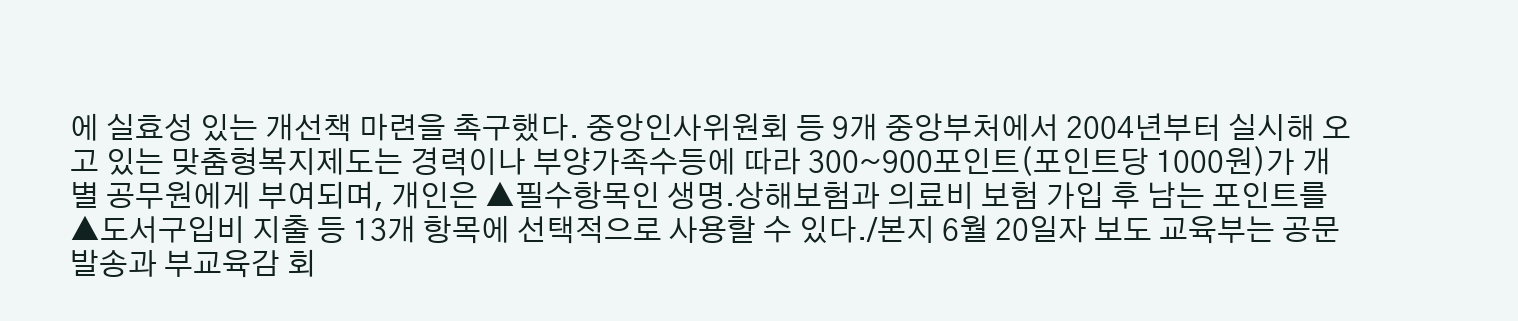에 실효성 있는 개선책 마련을 촉구했다. 중앙인사위원회 등 9개 중앙부처에서 2004년부터 실시해 오고 있는 맞춤형복지제도는 경력이나 부양가족수등에 따라 300~900포인트(포인트당 1000원)가 개별 공무원에게 부여되며, 개인은 ▲필수항목인 생명․상해보험과 의료비 보험 가입 후 남는 포인트를 ▲도서구입비 지출 등 13개 항목에 선택적으로 사용할 수 있다./본지 6월 20일자 보도 교육부는 공문 발송과 부교육감 회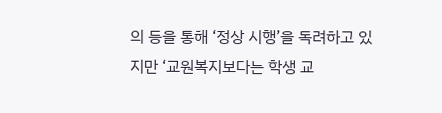의 등을 통해 ‘정상 시행’을 독려하고 있지만 ‘교원복지보다는 학생 교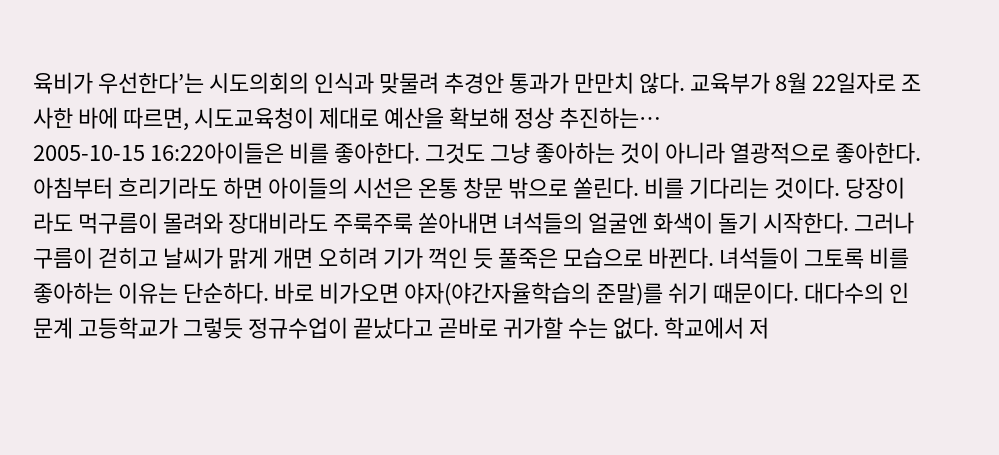육비가 우선한다’는 시도의회의 인식과 맞물려 추경안 통과가 만만치 않다. 교육부가 8월 22일자로 조사한 바에 따르면, 시도교육청이 제대로 예산을 확보해 정상 추진하는…
2005-10-15 16:22아이들은 비를 좋아한다. 그것도 그냥 좋아하는 것이 아니라 열광적으로 좋아한다. 아침부터 흐리기라도 하면 아이들의 시선은 온통 창문 밖으로 쏠린다. 비를 기다리는 것이다. 당장이라도 먹구름이 몰려와 장대비라도 주룩주룩 쏟아내면 녀석들의 얼굴엔 화색이 돌기 시작한다. 그러나 구름이 걷히고 날씨가 맑게 개면 오히려 기가 꺽인 듯 풀죽은 모습으로 바뀐다. 녀석들이 그토록 비를 좋아하는 이유는 단순하다. 바로 비가오면 야자(야간자율학습의 준말)를 쉬기 때문이다. 대다수의 인문계 고등학교가 그렇듯 정규수업이 끝났다고 곧바로 귀가할 수는 없다. 학교에서 저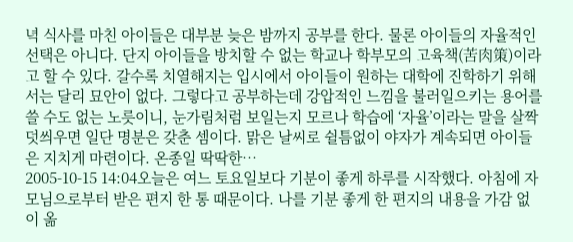녁 식사를 마친 아이들은 대부분 늦은 밤까지 공부를 한다. 물론 아이들의 자율적인 선택은 아니다. 단지 아이들을 방치할 수 없는 학교나 학부모의 고육책(苦肉策)이라고 할 수 있다. 갈수록 치열해지는 입시에서 아이들이 원하는 대학에 진학하기 위해서는 달리 묘안이 없다. 그렇다고 공부하는데 강압적인 느낌을 불러일으키는 용어를 쓸 수도 없는 노릇이니, 눈가림처럼 보일는지 모르나 학습에 ‘자율’이라는 말을 살짝 덧씌우면 일단 명분은 갖춘 셈이다. 맑은 날씨로 쉴틈없이 야자가 계속되면 아이들은 지치게 마련이다. 온종일 딱딱한…
2005-10-15 14:04오늘은 여느 토요일보다 기분이 좋게 하루를 시작했다. 아침에 자모님으로부터 받은 편지 한 통 때문이다. 나를 기분 좋게 한 편지의 내용을 가감 없이 옮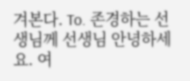겨본다. To. 존경하는 선생님께 선생님 안녕하세요. 여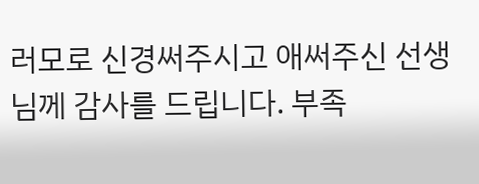러모로 신경써주시고 애써주신 선생님께 감사를 드립니다. 부족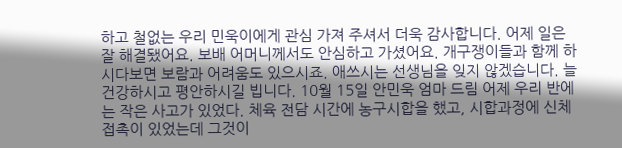하고 철없는 우리 민욱이에게 관심 가져 주셔서 더욱 감사합니다. 어제 일은 잘 해결됐어요. 보배 어머니께서도 안심하고 가셨어요. 개구쟁이들과 함께 하시다보면 보람과 어려움도 있으시죠. 애쓰시는 선생님을 잊지 않겠습니다. 늘 건강하시고 평안하시길 빕니다. 10월 15일 안민욱 엄마 드림 어제 우리 반에는 작은 사고가 있었다. 체육 전담 시간에 농구시합을 했고, 시합과정에 신체 접촉이 있었는데 그것이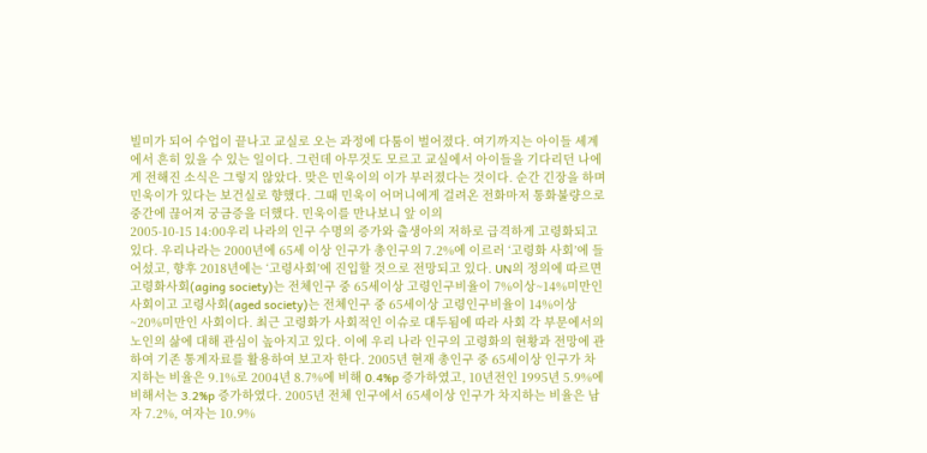빌미가 되어 수업이 끝나고 교실로 오는 과정에 다툼이 벌어졌다. 여기까지는 아이들 세계에서 흔히 있을 수 있는 일이다. 그런데 아무것도 모르고 교실에서 아이들을 기다리던 나에게 전해진 소식은 그렇지 않았다. 맞은 민욱이의 이가 부러졌다는 것이다. 순간 긴장을 하며 민욱이가 있다는 보건실로 향했다. 그때 민욱이 어머니에게 걸려온 전화마저 통화불량으로 중간에 끊어져 궁금증을 더했다. 민욱이를 만나보니 앞 이의
2005-10-15 14:00우리 나라의 인구 수명의 증가와 출생아의 저하로 급격하게 고령화되고 있다. 우리나라는 2000년에 65세 이상 인구가 총인구의 7.2%에 이르러 ‘고령화 사회’에 들어섰고, 향후 2018년에는 ‘고령사회’에 진입할 것으로 전망되고 있다. UN의 정의에 따르면 고령화사회(aging society)는 전체인구 중 65세이상 고령인구비율이 7%이상~14%미만인 사회이고 고령사회(aged society)는 전체인구 중 65세이상 고령인구비율이 14%이상~20%미만인 사회이다. 최근 고령화가 사회적인 이슈로 대두됨에 따라 사회 각 부문에서의 노인의 삶에 대해 관심이 높아지고 있다. 이에 우리 나라 인구의 고령화의 현황과 전망에 관하여 기존 통계자료를 활용하여 보고자 한다. 2005년 현재 총인구 중 65세이상 인구가 차지하는 비율은 9.1%로 2004년 8.7%에 비해 0.4%p 증가하였고, 10년전인 1995년 5.9%에 비해서는 3.2%p 증가하였다. 2005년 전체 인구에서 65세이상 인구가 차지하는 비율은 남자 7.2%, 여자는 10.9%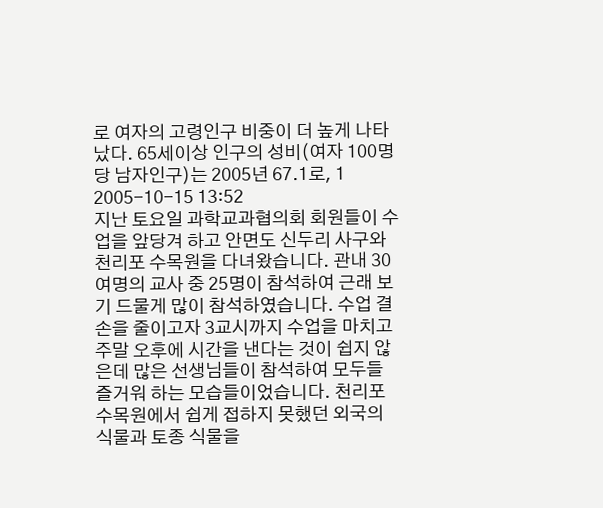로 여자의 고령인구 비중이 더 높게 나타났다. 65세이상 인구의 성비(여자 100명당 남자인구)는 2005년 67.1로, 1
2005-10-15 13:52
지난 토요일 과학교과협의회 회원들이 수업을 앞당겨 하고 안면도 신두리 사구와 천리포 수목원을 다녀왔습니다. 관내 30여명의 교사 중 25명이 참석하여 근래 보기 드물게 많이 참석하였습니다. 수업 결손을 줄이고자 3교시까지 수업을 마치고 주말 오후에 시간을 낸다는 것이 쉽지 않은데 많은 선생님들이 참석하여 모두들 즐거워 하는 모습들이었습니다. 천리포 수목원에서 쉽게 접하지 못했던 외국의 식물과 토종 식물을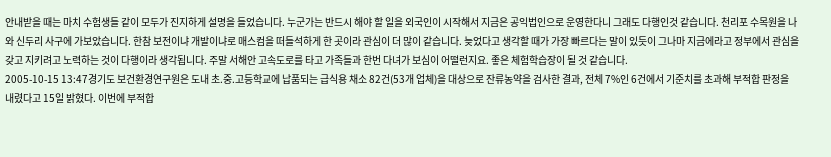안내받을 때는 마치 수험생들 같이 모두가 진지하게 설명을 들었습니다. 누군가는 반드시 해야 할 일을 외국인이 시작해서 지금은 공익법인으로 운영한다니 그래도 다행인것 같습니다. 천리포 수목원을 나와 신두리 사구에 가보았습니다. 한참 보전이냐 개발이냐로 매스컴을 떠들석하게 한 곳이라 관심이 더 많이 같습니다. 늦었다고 생각할 때가 가장 빠르다는 말이 있듯이 그나마 지금에라고 정부에서 관심을 갖고 지키려고 노력하는 것이 다행이라 생각됩니다. 주말 서해안 고속도로를 타고 가족들과 한번 다녀가 보심이 어떨런지요. 좋은 체험학습장이 될 것 같습니다.
2005-10-15 13:47경기도 보건환경연구원은 도내 초.중.고등학교에 납품되는 급식용 채소 82건(53개 업체)을 대상으로 잔류농약을 검사한 결과, 전체 7%인 6건에서 기준치를 초과해 부적합 판정을 내렸다고 15일 밝혔다. 이번에 부적합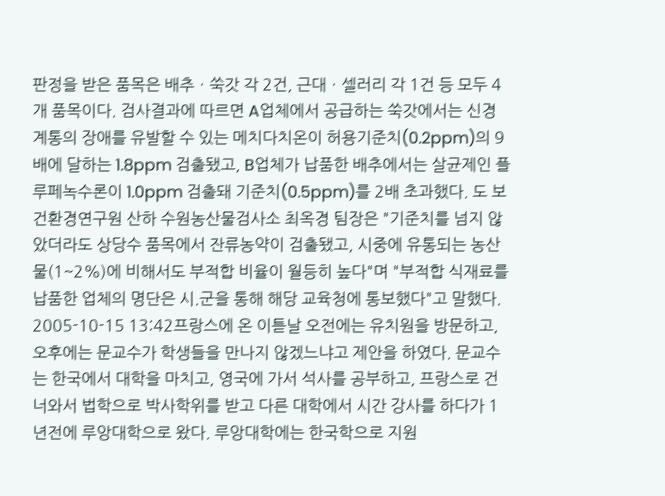판정을 받은 품목은 배추ㆍ쑥갓 각 2건, 근대ㆍ셀러리 각 1건 등 모두 4개 품목이다. 검사결과에 따르면 A업체에서 공급하는 쑥갓에서는 신경계통의 장애를 유발할 수 있는 메치다치온이 허용기준치(0.2ppm)의 9배에 달하는 1.8ppm 검출됐고, B업체가 납품한 배추에서는 살균제인 플루페녹수론이 1.0ppm 검출돼 기준치(0.5ppm)를 2배 초과했다. 도 보건환경연구원 산하 수원농산물검사소 최옥경 팀장은 "기준치를 넘지 않았더라도 상당수 품목에서 잔류농약이 검출됐고, 시중에 유통되는 농산물(1~2%)에 비해서도 부적합 비율이 월등히 높다"며 "부적합 식재료를 납품한 업체의 명단은 시.군을 통해 해당 교육청에 통보했다"고 말했다.
2005-10-15 13:42프랑스에 온 이튿날 오전에는 유치원을 방문하고, 오후에는 문교수가 학생들을 만나지 않겠느냐고 제안을 하였다. 문교수는 한국에서 대학을 마치고, 영국에 가서 석사를 공부하고, 프랑스로 건너와서 법학으로 박사학위를 받고 다른 대학에서 시간 강사를 하다가 1년전에 루앙대학으로 왔다. 루앙대학에는 한국학으로 지원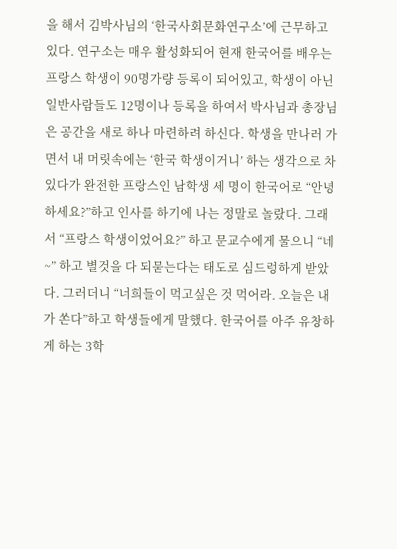을 해서 김박사님의 ‘한국사회문화연구소’에 근무하고 있다. 연구소는 매우 활성화되어 현재 한국어를 배우는 프랑스 학생이 90명가량 등록이 되어있고, 학생이 아닌 일반사람들도 12명이나 등록을 하여서 박사님과 총장님은 공간을 새로 하나 마련하려 하신다. 학생을 만나러 가면서 내 머릿속에는 ‘한국 학생이거니’ 하는 생각으로 차 있다가 완전한 프랑스인 남학생 세 명이 한국어로 “안녕하세요?”하고 인사를 하기에 나는 정말로 놀랐다. 그래서 “프랑스 학생이었어요?” 하고 문교수에게 물으니 “네 ~” 하고 별것을 다 되묻는다는 태도로 심드렁하게 받았다. 그러더니 “너희들이 먹고싶은 것 먹어라. 오늘은 내가 쏜다”하고 학생들에게 말했다. 한국어를 아주 유창하게 하는 3학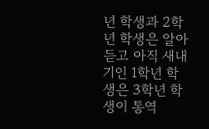년 학생과 2학년 학생은 알아듣고 아직 새내기인 1학년 학생은 3학년 학생이 통역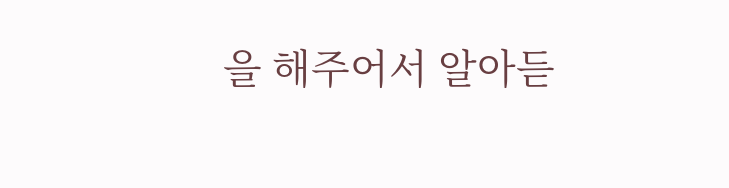을 해주어서 알아듣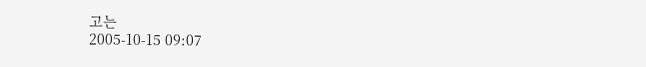고는
2005-10-15 09:07